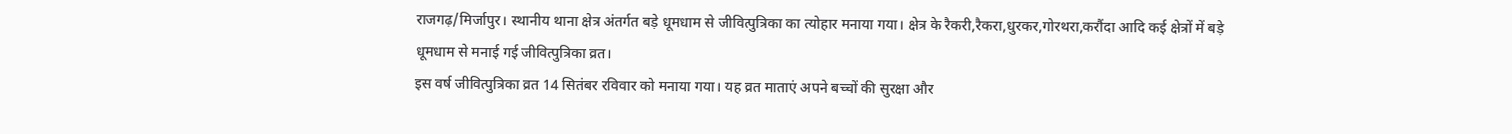राजगढ़/मिर्जापुर। स्थानीय थाना क्षेत्र अंतर्गत बड़े धूमधाम से जीवित्पुत्रिका का त्योहार मनाया गया। क्षेत्र के रैकरी,रैकरा,धुरकर,गोरथरा,करौंदा आदि कई क्षेत्रों में बड़े धूमधाम से मनाई गई जीवित्पुत्रिका व्रत।
इस वर्ष जीवित्पुत्रिका व्रत 14 सितंबर रविवार को मनाया गया। यह व्रत माताएं अपने बच्चों की सुरक्षा और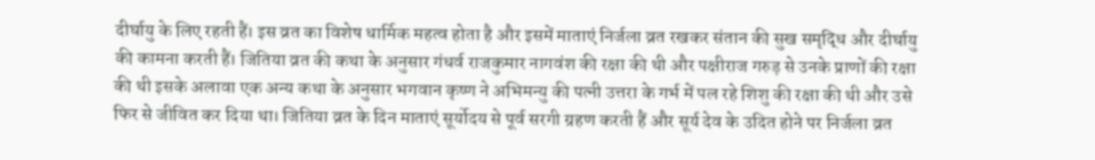दीर्घायु के लिए रहती हैं। इस व्रत का विशेष धार्मिक महत्व होता है और इसमें माताएं निर्जला व्रत रखकर संतान की सुख समृद्धि और दीर्घायु की कामना करती हैं। जितिया व्रत की कथा के अनुसार गंधर्व राजकुमार नागवंश की रक्षा की थी और पक्षीराज गरुड़ से उनके प्राणों की रक्षा की थी इसके अलावा एक अन्य कथा के अनुसार भगवान कृष्ण ने अभिमन्यु की पत्नी उत्तरा के गर्भ में पल रहे शिशु की रक्षा की थी और उसे फिर से जीवित कर दिया था। जितिया व्रत के दिन माताएं सूर्योदय से पूर्व सरगी ग्रहण करती हैं और सूर्य देव के उदित होने पर निर्जला व्रत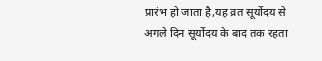प्रारंभ हो जाता है,यह व्रत सूर्योदय से अगले दिन सूर्योदय के बाद तक रहता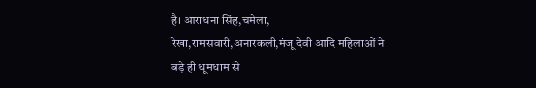है। आराधना सिंह,चमेला, रेखा,रामसवारी,अनारकली,मंजू देवी आदि महिलाओं ने बड़े ही धूमधाम से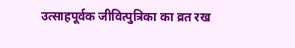उत्साहपूर्वक जीवित्पुत्रिका का व्रत रख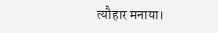त्यौहार मनाया।